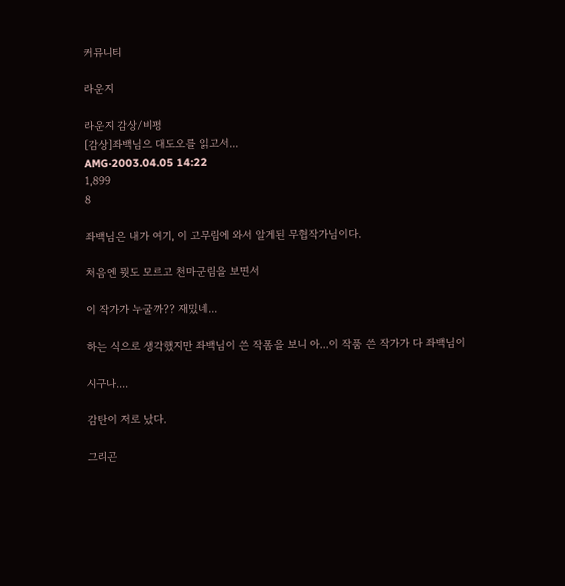커뮤니티

라운지

라운지 감상/비평
[감상]좌백님으 대도오를 읽고서...
AMG·2003.04.05 14:22
1,899
8

좌백님은 내가 여기, 이 고무림에 와서 알게된 무협작가님이다.

처음엔 뭣도 모르고 천마군림을 보면서

이 작가가 누굴까?? 재밌네...

하는 식으로 생각했지만 좌백님이 쓴 작폼을 보니 아...이 작품 쓴 작가가 다 좌백님이

시구나....

감탄이 저로 났다.

그리곤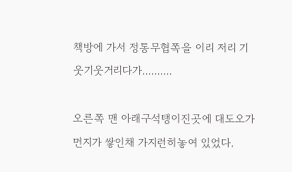책방에 가서 정통무협쪽을 이리 저리 기웃기웃거리다가..........

오른쪽 맨 아래구석탱이진곳에 대도오가 먼지가 쌓인채 가지런히놓여 있었다.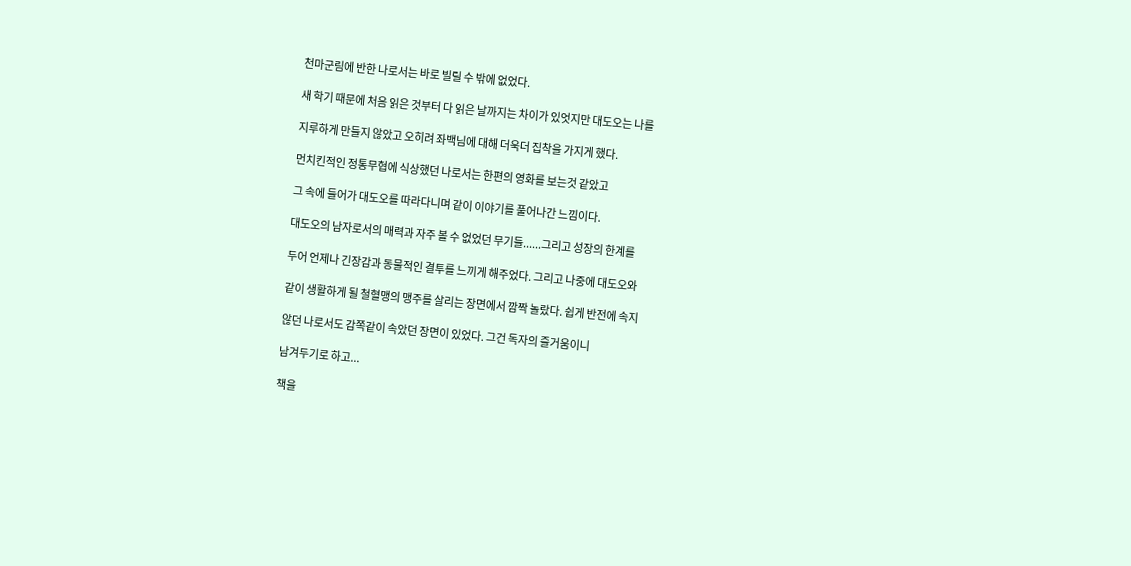천마군림에 반한 나로서는 바로 빌릴 수 밖에 없었다.

새 학기 때문에 처음 읽은 것부터 다 읽은 날까지는 차이가 있엇지만 대도오는 나를

지루하게 만들지 않았고 오히려 좌백님에 대해 더욱더 집착을 가지게 했다.

먼치킨적인 정통무협에 식상했던 나로서는 한편의 영화를 보는것 같았고

그 속에 들어가 대도오를 따라다니며 같이 이야기를 풀어나간 느낌이다.

대도오의 남자로서의 매력과 자주 볼 수 없었던 무기들......그리고 성장의 한계를

두어 언제나 긴장감과 동물적인 결투를 느끼게 해주었다. 그리고 나중에 대도오와

같이 생활하게 될 철혈맹의 맹주를 살리는 장면에서 깜짝 놀랐다. 쉽게 반전에 속지

않던 나로서도 감쪽같이 속았던 장면이 있었다. 그건 독자의 즐거움이니

남겨두기로 하고...

책을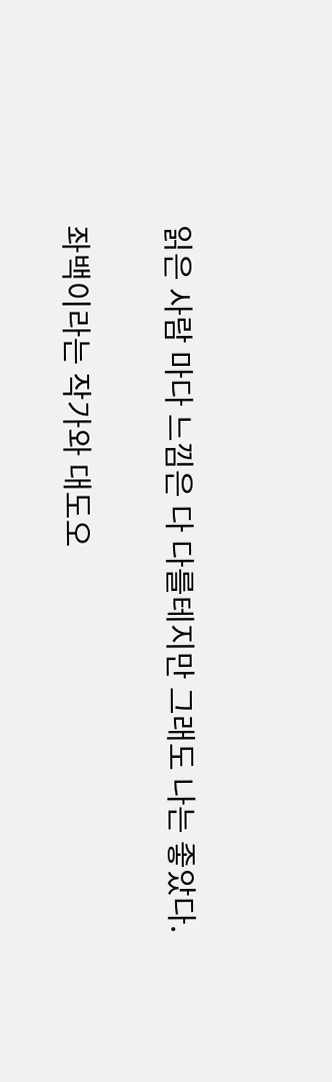읽은 사람 마다 느낌은 다 다를테지만 그래도 나는 좋았다.

좌백이라는 작가와 대도오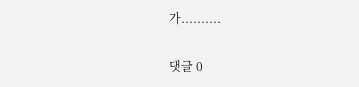가..........

댓글 0